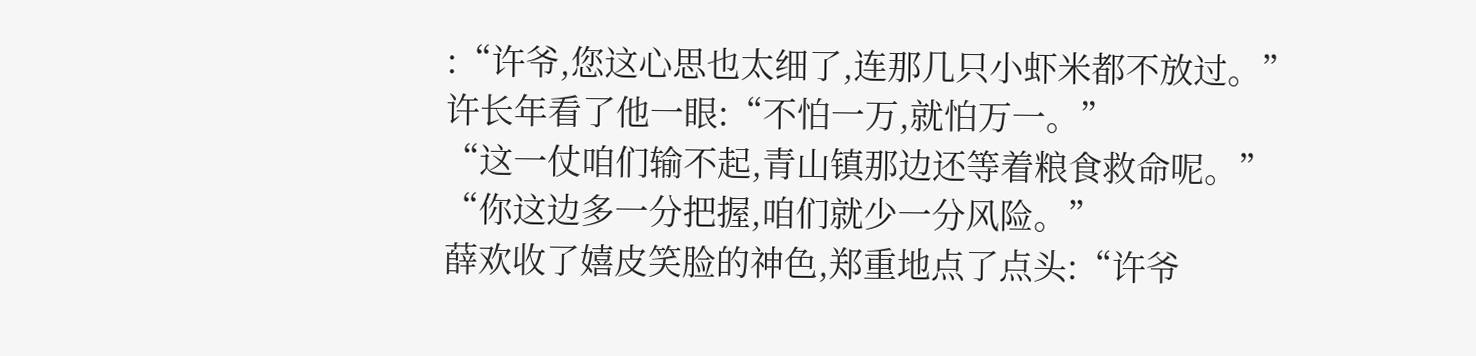:“许爷,您这心思也太细了,连那几只小虾米都不放过。”
许长年看了他一眼:“不怕一万,就怕万一。”
“这一仗咱们输不起,青山镇那边还等着粮食救命呢。”
“你这边多一分把握,咱们就少一分风险。”
薛欢收了嬉皮笑脸的神色,郑重地点了点头:“许爷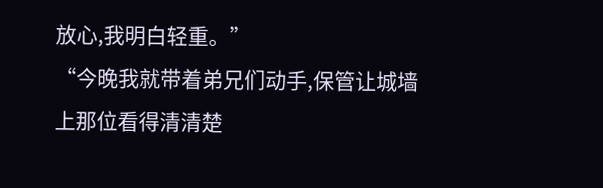放心,我明白轻重。”
“今晚我就带着弟兄们动手,保管让城墙上那位看得清清楚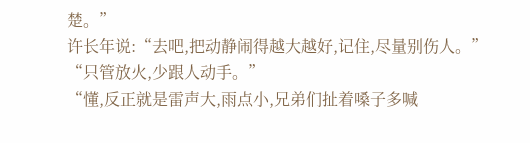楚。”
许长年说:“去吧,把动静闹得越大越好,记住,尽量别伤人。”
“只管放火,少跟人动手。”
“懂,反正就是雷声大,雨点小,兄弟们扯着嗓子多喊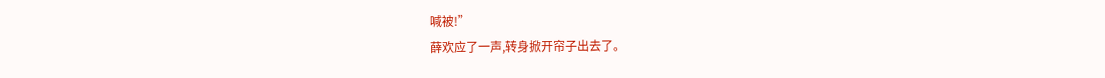喊被!”
薛欢应了一声,转身掀开帘子出去了。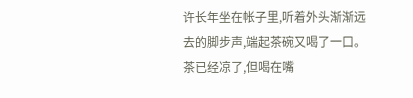许长年坐在帐子里,听着外头渐渐远去的脚步声,端起茶碗又喝了一口。
茶已经凉了,但喝在嘴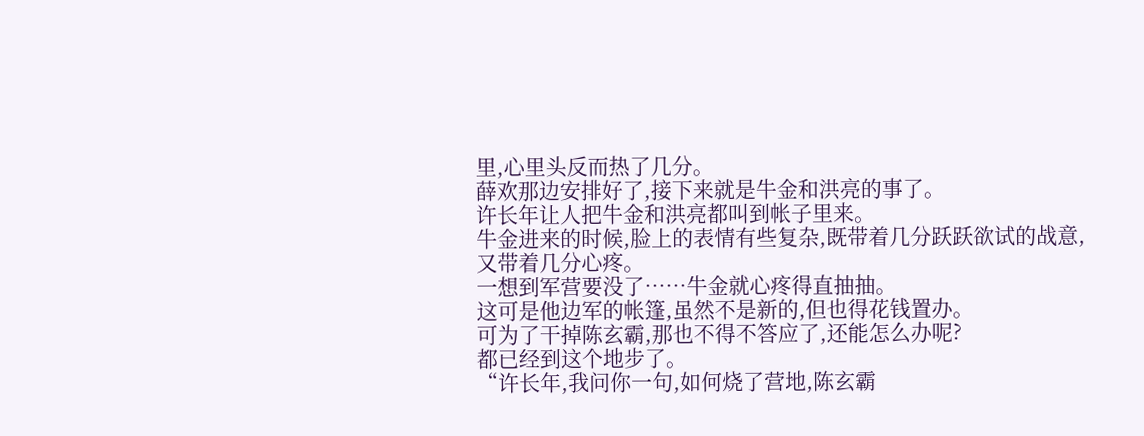里,心里头反而热了几分。
薛欢那边安排好了,接下来就是牛金和洪亮的事了。
许长年让人把牛金和洪亮都叫到帐子里来。
牛金进来的时候,脸上的表情有些复杂,既带着几分跃跃欲试的战意,又带着几分心疼。
一想到军营要没了……牛金就心疼得直抽抽。
这可是他边军的帐篷,虽然不是新的,但也得花钱置办。
可为了干掉陈玄霸,那也不得不答应了,还能怎么办呢?
都已经到这个地步了。
“许长年,我问你一句,如何烧了营地,陈玄霸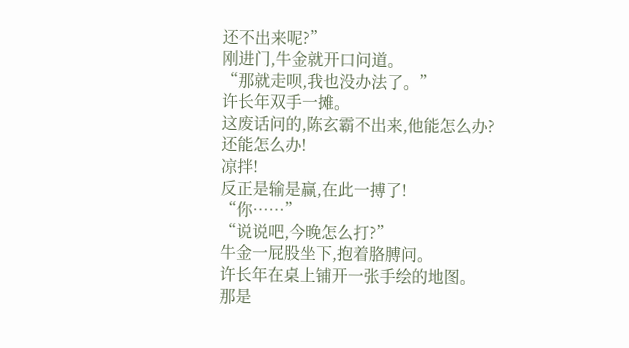还不出来呢?”
刚进门,牛金就开口问道。
“那就走呗,我也没办法了。”
许长年双手一摊。
这废话问的,陈玄霸不出来,他能怎么办?
还能怎么办!
凉拌!
反正是输是赢,在此一搏了!
“你……”
“说说吧,今晚怎么打?”
牛金一屁股坐下,抱着胳膊问。
许长年在桌上铺开一张手绘的地图。
那是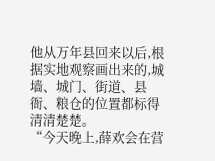他从万年县回来以后,根据实地观察画出来的,城墙、城门、街道、县衙、粮仓的位置都标得清清楚楚。
“今天晚上,薛欢会在营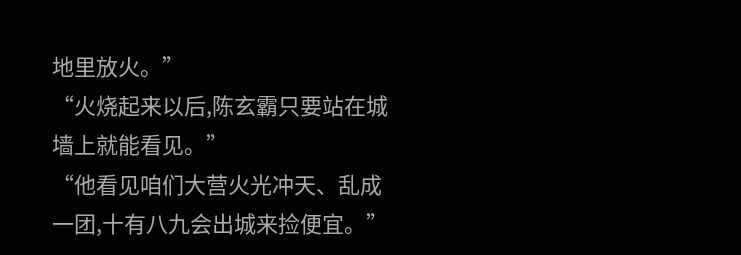地里放火。”
“火烧起来以后,陈玄霸只要站在城墙上就能看见。”
“他看见咱们大营火光冲天、乱成一团,十有八九会出城来捡便宜。”